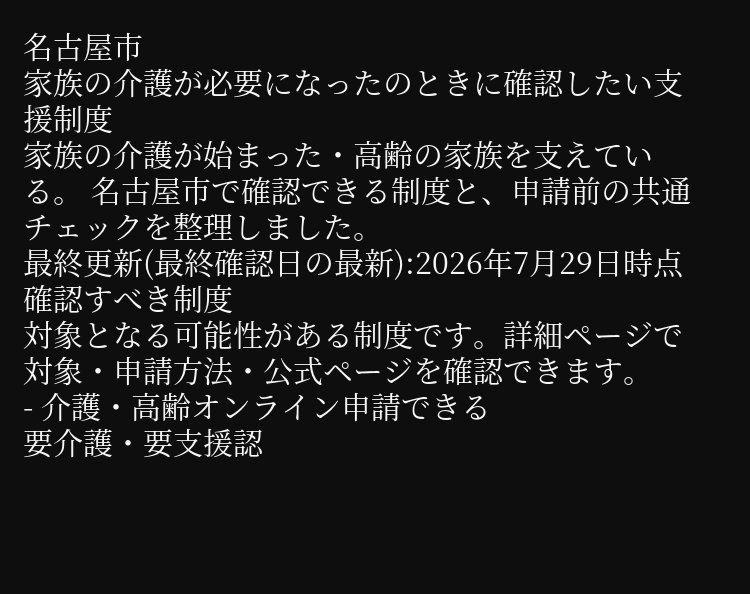名古屋市
家族の介護が必要になったのときに確認したい支援制度
家族の介護が始まった・高齢の家族を支えている。 名古屋市で確認できる制度と、申請前の共通チェックを整理しました。
最終更新(最終確認日の最新):2026年7月29日時点
確認すべき制度
対象となる可能性がある制度です。詳細ページで対象・申請方法・公式ページを確認できます。
- 介護・高齢オンライン申請できる
要介護・要支援認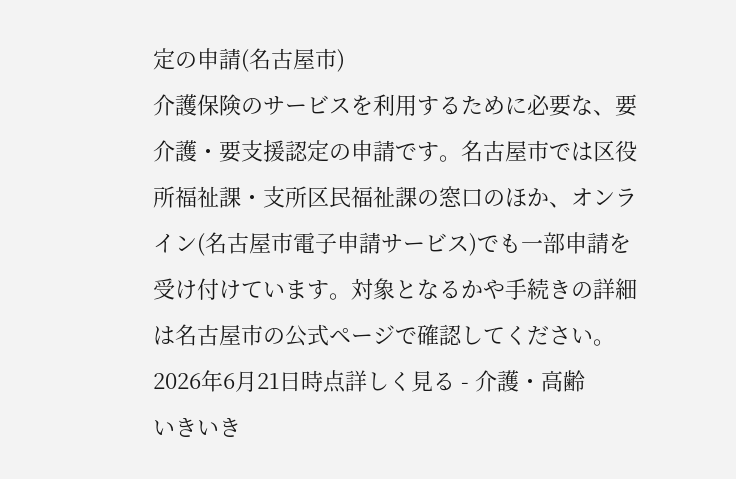定の申請(名古屋市)
介護保険のサービスを利用するために必要な、要介護・要支援認定の申請です。名古屋市では区役所福祉課・支所区民福祉課の窓口のほか、オンライン(名古屋市電子申請サービス)でも一部申請を受け付けています。対象となるかや手続きの詳細は名古屋市の公式ページで確認してください。
2026年6月21日時点詳しく見る - 介護・高齢
いきいき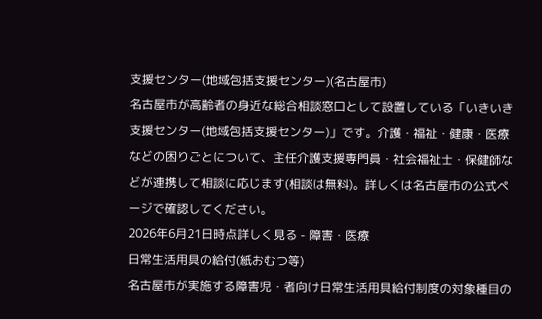支援センター(地域包括支援センター)(名古屋市)
名古屋市が高齢者の身近な総合相談窓口として設置している「いきいき支援センター(地域包括支援センター)」です。介護・福祉・健康・医療などの困りごとについて、主任介護支援専門員・社会福祉士・保健師などが連携して相談に応じます(相談は無料)。詳しくは名古屋市の公式ページで確認してください。
2026年6月21日時点詳しく見る - 障害・医療
日常生活用具の給付(紙おむつ等)
名古屋市が実施する障害児・者向け日常生活用具給付制度の対象種目の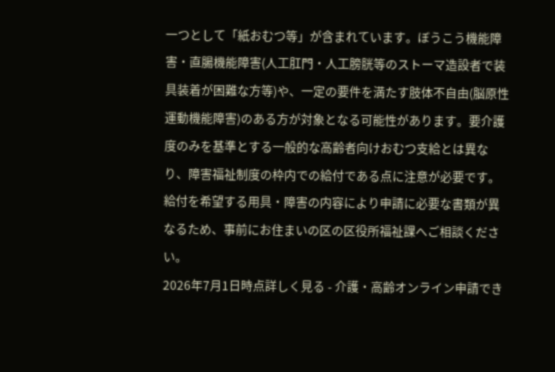一つとして「紙おむつ等」が含まれています。ぼうこう機能障害・直腸機能障害(人工肛門・人工膀胱等のストーマ造設者で装具装着が困難な方等)や、一定の要件を満たす肢体不自由(脳原性運動機能障害)のある方が対象となる可能性があります。要介護度のみを基準とする一般的な高齢者向けおむつ支給とは異なり、障害福祉制度の枠内での給付である点に注意が必要です。給付を希望する用具・障害の内容により申請に必要な書類が異なるため、事前にお住まいの区の区役所福祉課へご相談ください。
2026年7月1日時点詳しく見る - 介護・高齢オンライン申請でき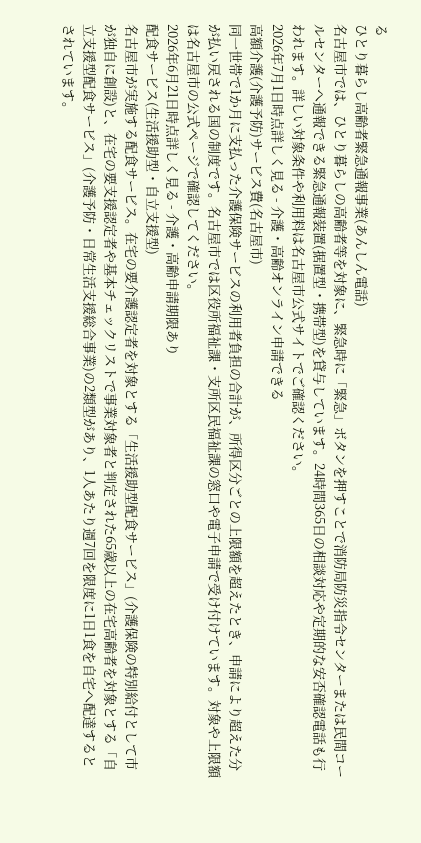る
ひとり暮らし高齢者緊急通報事業(あんしん電話)
名古屋市では、ひとり暮らしの高齢者等を対象に、緊急時に「緊急」ボタンを押すことで消防局防災指令センターまたは民間コールセンターへ通報できる緊急通報装置(据置型・携帯型)を貸与しています。24時間365日の相談対応や定期的な安否確認電話も行われます。詳しい対象条件や利用料は名古屋市公式サイトでご確認ください。
2026年7月1日時点詳しく見る - 介護・高齢オンライン申請できる
高額介護(介護予防)サービス費(名古屋市)
同一世帯で1か月に支払った介護保険サービスの利用者負担の合計が、所得区分ごとの上限額を超えたとき、申請により超えた分が払い戻される国の制度です。名古屋市では区役所福祉課・支所区民福祉課の窓口や電子申請で受け付けています。対象や上限額は名古屋市の公式ページで確認してください。
2026年6月21日時点詳しく見る - 介護・高齢申請期限あり
配食サービス(生活援助型・自立支援型)
名古屋市が実施する配食サービス。在宅の要介護認定者を対象とする「生活援助型配食サービス」(介護保険の特別給付として市が独自に創設)と、在宅の要支援認定者や基本チェックリストで事業対象者と判定された65歳以上の在宅高齢者を対象とする「自立支援型配食サービス」(介護予防・日常生活支援総合事業)の2類型があり、1人あたり週7回を限度に1日1食を自宅へ配達するとされています。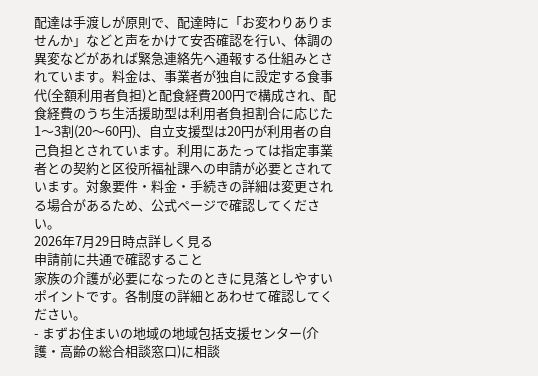配達は手渡しが原則で、配達時に「お変わりありませんか」などと声をかけて安否確認を行い、体調の異変などがあれば緊急連絡先へ通報する仕組みとされています。料金は、事業者が独自に設定する食事代(全額利用者負担)と配食経費200円で構成され、配食経費のうち生活援助型は利用者負担割合に応じた1〜3割(20〜60円)、自立支援型は20円が利用者の自己負担とされています。利用にあたっては指定事業者との契約と区役所福祉課への申請が必要とされています。対象要件・料金・手続きの詳細は変更される場合があるため、公式ページで確認してください。
2026年7月29日時点詳しく見る
申請前に共通で確認すること
家族の介護が必要になったのときに見落としやすいポイントです。各制度の詳細とあわせて確認してください。
- まずお住まいの地域の地域包括支援センター(介護・高齢の総合相談窓口)に相談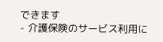できます
- 介護保険のサービス利用に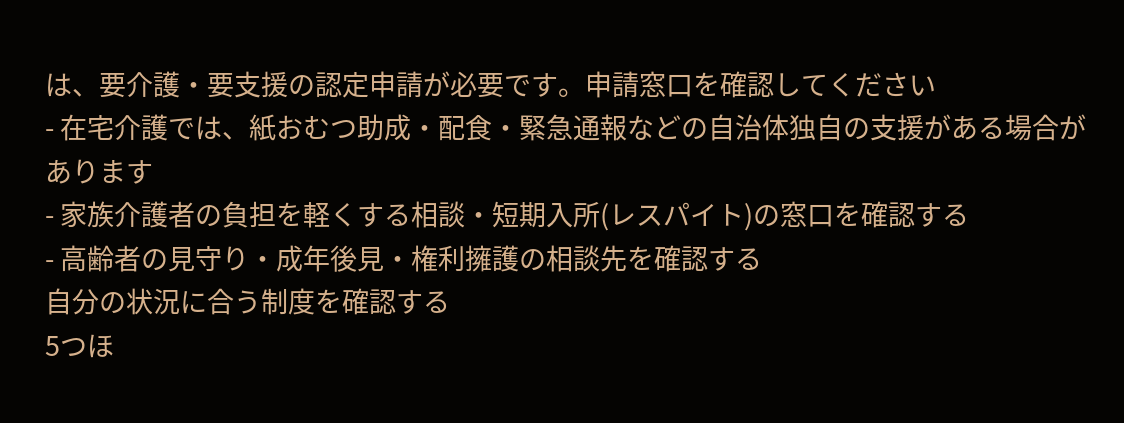は、要介護・要支援の認定申請が必要です。申請窓口を確認してください
- 在宅介護では、紙おむつ助成・配食・緊急通報などの自治体独自の支援がある場合があります
- 家族介護者の負担を軽くする相談・短期入所(レスパイト)の窓口を確認する
- 高齢者の見守り・成年後見・権利擁護の相談先を確認する
自分の状況に合う制度を確認する
5つほ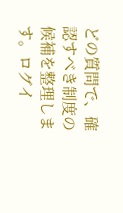どの質問で、確認すべき制度の候補を整理します。ログイ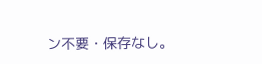ン不要・保存なし。